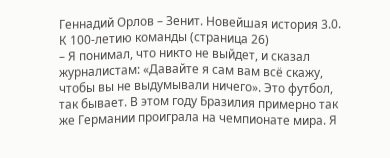Геннадий Орлов – Зенит. Новейшая история 3.0. К 100-летию команды (страница 26)
– Я понимал, что никто не выйдет, и сказал журналистам: «Давайте я сам вам всё скажу, чтобы вы не выдумывали ничего». Это футбол, так бывает. В этом году Бразилия примерно так же Германии проиграла на чемпионате мира. Я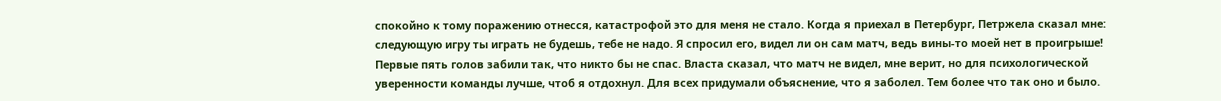спокойно к тому поражению отнесся, катастрофой это для меня не стало. Когда я приехал в Петербург, Петржела сказал мне: следующую игру ты играть не будешь, тебе не надо. Я спросил его, видел ли он сам матч, ведь вины-то моей нет в проигрыше! Первые пять голов забили так, что никто бы не спас. Власта сказал, что матч не видел, мне верит, но для психологической уверенности команды лучше, чтоб я отдохнул. Для всех придумали объяснение, что я заболел. Тем более что так оно и было.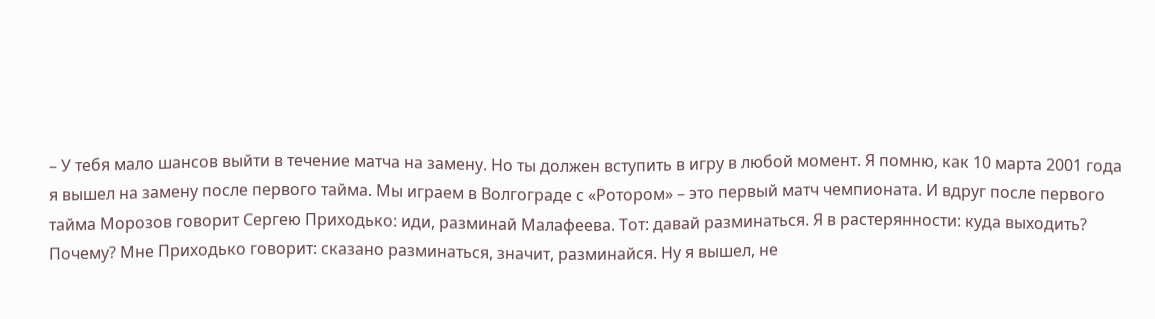– У тебя мало шансов выйти в течение матча на замену. Но ты должен вступить в игру в любой момент. Я помню, как 10 марта 2001 года я вышел на замену после первого тайма. Мы играем в Волгограде с «Ротором» – это первый матч чемпионата. И вдруг после первого тайма Морозов говорит Сергею Приходько: иди, разминай Малафеева. Тот: давай разминаться. Я в растерянности: куда выходить? Почему? Мне Приходько говорит: сказано разминаться, значит, разминайся. Ну я вышел, не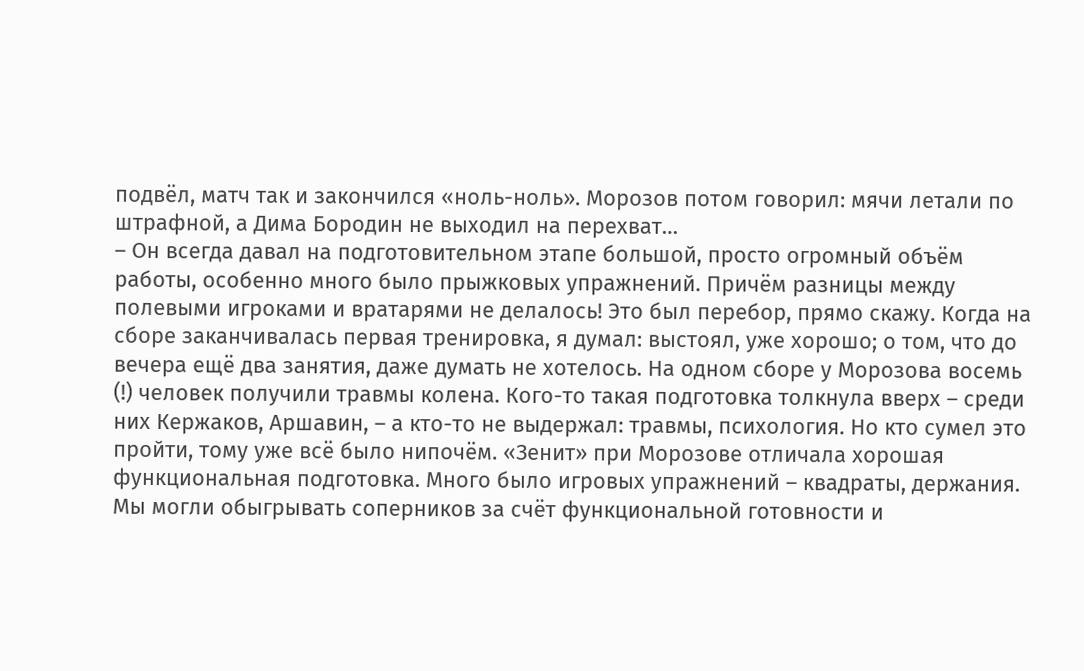подвёл, матч так и закончился «ноль-ноль». Морозов потом говорил: мячи летали по штрафной, а Дима Бородин не выходил на перехват…
– Он всегда давал на подготовительном этапе большой, просто огромный объём работы, особенно много было прыжковых упражнений. Причём разницы между полевыми игроками и вратарями не делалось! Это был перебор, прямо скажу. Когда на сборе заканчивалась первая тренировка, я думал: выстоял, уже хорошо; о том, что до вечера ещё два занятия, даже думать не хотелось. На одном сборе у Морозова восемь (!) человек получили травмы колена. Кого-то такая подготовка толкнула вверх – среди них Кержаков, Аршавин, – а кто-то не выдержал: травмы, психология. Но кто сумел это пройти, тому уже всё было нипочём. «Зенит» при Морозове отличала хорошая функциональная подготовка. Много было игровых упражнений – квадраты, держания. Мы могли обыгрывать соперников за счёт функциональной готовности и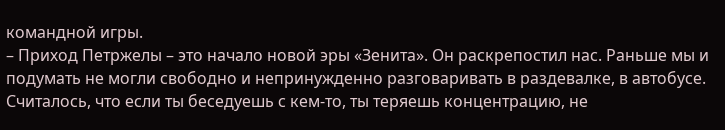командной игры.
– Приход Петржелы – это начало новой эры «Зенита». Он раскрепостил нас. Раньше мы и подумать не могли свободно и непринужденно разговаривать в раздевалке, в автобусе. Считалось, что если ты беседуешь с кем-то, ты теряешь концентрацию, не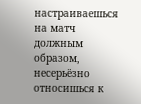настраиваешься на матч должным образом, несерьёзно относишься к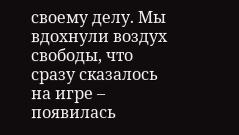своему делу. Мы вдохнули воздух свободы, что сразу сказалось на игре – появилась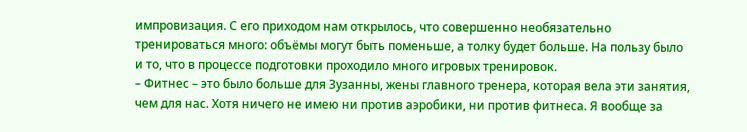импровизация. С его приходом нам открылось, что совершенно необязательно тренироваться много: объёмы могут быть поменьше, а толку будет больше. На пользу было и то, что в процессе подготовки проходило много игровых тренировок.
– Фитнес – это было больше для Зузанны, жены главного тренера, которая вела эти занятия, чем для нас. Хотя ничего не имею ни против аэробики, ни против фитнеса. Я вообще за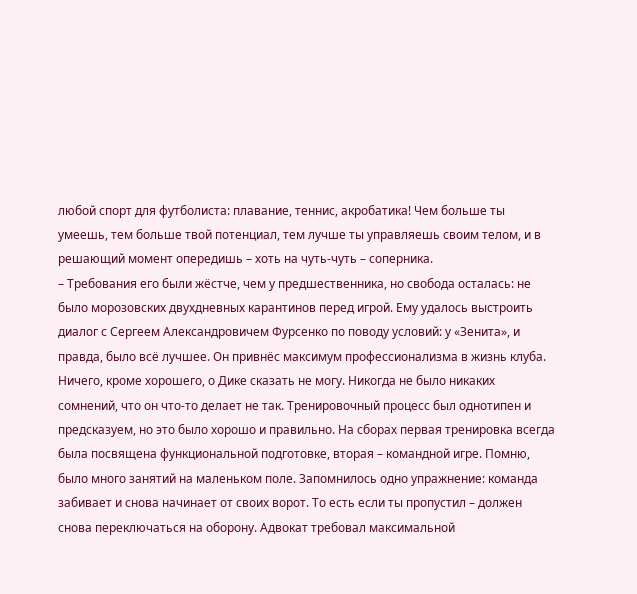любой спорт для футболиста: плавание, теннис, акробатика! Чем больше ты умеешь, тем больше твой потенциал, тем лучше ты управляешь своим телом, и в решающий момент опередишь – хоть на чуть-чуть – соперника.
– Требования его были жёстче, чем у предшественника, но свобода осталась: не было морозовских двухдневных карантинов перед игрой. Ему удалось выстроить диалог с Сергеем Александровичем Фурсенко по поводу условий: у «Зенита», и правда, было всё лучшее. Он привнёс максимум профессионализма в жизнь клуба. Ничего, кроме хорошего, о Дике сказать не могу. Никогда не было никаких сомнений, что он что-то делает не так. Тренировочный процесс был однотипен и предсказуем, но это было хорошо и правильно. На сборах первая тренировка всегда была посвящена функциональной подготовке, вторая – командной игре. Помню, было много занятий на маленьком поле. Запомнилось одно упражнение: команда забивает и снова начинает от своих ворот. То есть если ты пропустил – должен снова переключаться на оборону. Адвокат требовал максимальной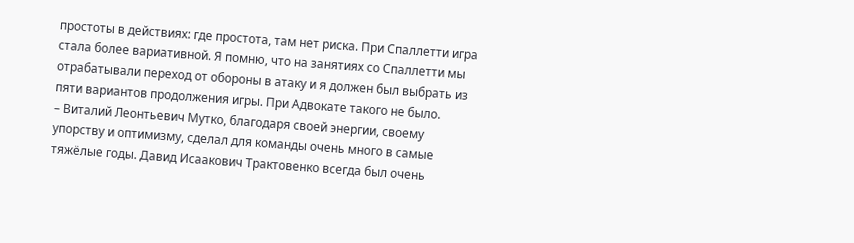простоты в действиях: где простота, там нет риска. При Спаллетти игра стала более вариативной. Я помню, что на занятиях со Спаллетти мы отрабатывали переход от обороны в атаку и я должен был выбрать из пяти вариантов продолжения игры. При Адвокате такого не было.
– Виталий Леонтьевич Мутко, благодаря своей энергии, своему упорству и оптимизму, сделал для команды очень много в самые тяжёлые годы. Давид Исаакович Трактовенко всегда был очень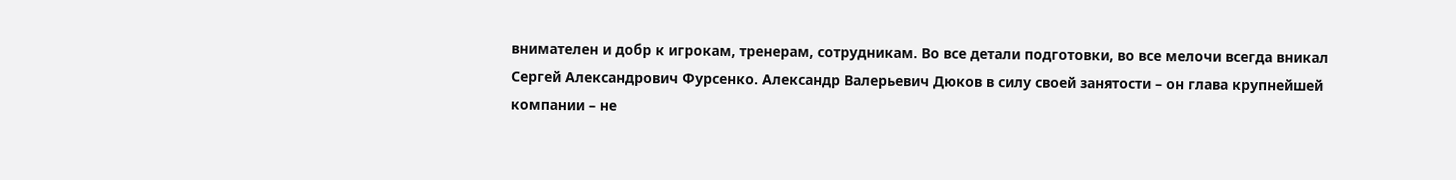внимателен и добр к игрокам, тренерам, сотрудникам. Во все детали подготовки, во все мелочи всегда вникал Сергей Александрович Фурсенко. Александр Валерьевич Дюков в силу своей занятости – он глава крупнейшей компании – не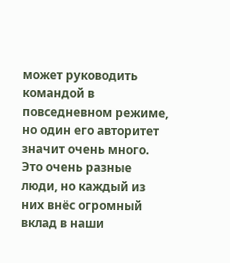может руководить командой в повседневном режиме, но один его авторитет значит очень много. Это очень разные люди, но каждый из них внёс огромный вклад в наши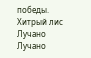победы.
Хитрый лис Лучано
Лучано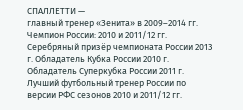СПАЛЛЕТТИ —
главный тренер «Зенита» в 2009–2014 гг. Чемпион России: 2010 и 2011/12 гг. Серебряный призёр чемпионата России 2013 г. Обладатель Кубка России 2010 г.
Обладатель Суперкубка России 2011 г.
Лучший футбольный тренер России по версии РФС сезонов 2010 и 2011/12 гг.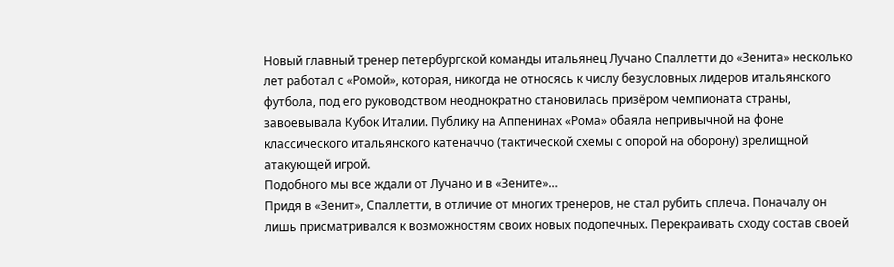Новый главный тренер петербургской команды итальянец Лучано Спаллетти до «Зенита» несколько лет работал с «Ромой», которая, никогда не относясь к числу безусловных лидеров итальянского футбола, под его руководством неоднократно становилась призёром чемпионата страны, завоевывала Кубок Италии. Публику на Аппенинах «Рома» обаяла непривычной на фоне классического итальянского катеначчо (тактической схемы с опорой на оборону) зрелищной атакующей игрой.
Подобного мы все ждали от Лучано и в «Зените»…
Придя в «Зенит», Спаллетти, в отличие от многих тренеров, не стал рубить сплеча. Поначалу он лишь присматривался к возможностям своих новых подопечных. Перекраивать сходу состав своей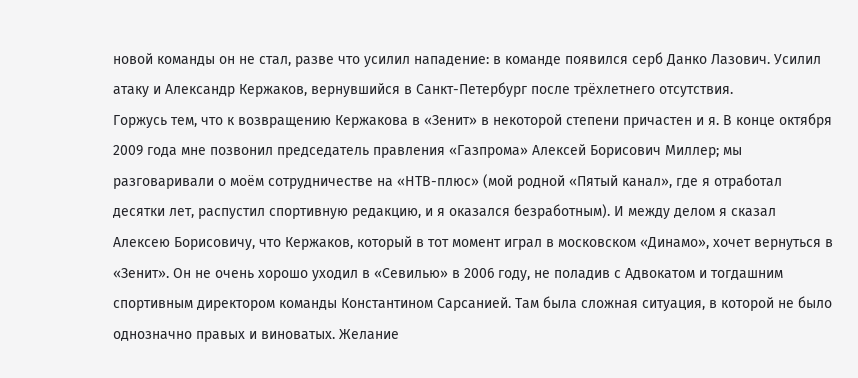новой команды он не стал, разве что усилил нападение: в команде появился серб Данко Лазович. Усилил атаку и Александр Кержаков, вернувшийся в Санкт-Петербург после трёхлетнего отсутствия.
Горжусь тем, что к возвращению Кержакова в «Зенит» в некоторой степени причастен и я. В конце октября 2009 года мне позвонил председатель правления «Газпрома» Алексей Борисович Миллер; мы разговаривали о моём сотрудничестве на «НТВ-плюс» (мой родной «Пятый канал», где я отработал десятки лет, распустил спортивную редакцию, и я оказался безработным). И между делом я сказал Алексею Борисовичу, что Кержаков, который в тот момент играл в московском «Динамо», хочет вернуться в «Зенит». Он не очень хорошо уходил в «Севилью» в 2006 году, не поладив с Адвокатом и тогдашним спортивным директором команды Константином Сарсанией. Там была сложная ситуация, в которой не было однозначно правых и виноватых. Желание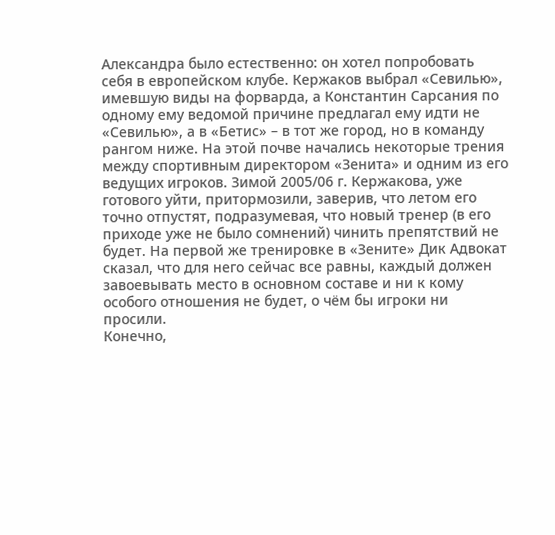Александра было естественно: он хотел попробовать себя в европейском клубе. Кержаков выбрал «Севилью», имевшую виды на форварда, а Константин Сарсания по одному ему ведомой причине предлагал ему идти не «Севилью», а в «Бетис» – в тот же город, но в команду рангом ниже. На этой почве начались некоторые трения между спортивным директором «Зенита» и одним из его ведущих игроков. Зимой 2005/06 г. Кержакова, уже готового уйти, притормозили, заверив, что летом его точно отпустят, подразумевая, что новый тренер (в его приходе уже не было сомнений) чинить препятствий не будет. На первой же тренировке в «Зените» Дик Адвокат сказал, что для него сейчас все равны, каждый должен завоевывать место в основном составе и ни к кому особого отношения не будет, о чём бы игроки ни просили.
Конечно,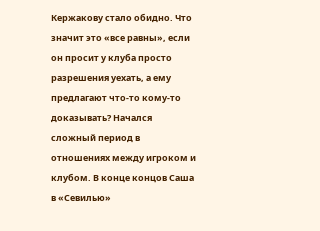Кержакову стало обидно. Что значит это «все равны», если он просит у клуба просто разрешения уехать, а ему предлагают что-то кому-то доказывать? Начался сложный период в отношениях между игроком и клубом. В конце концов Саша в «Севилью»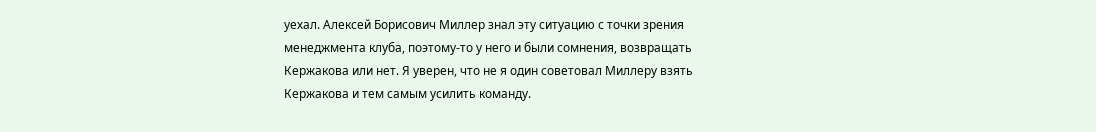уехал. Алексей Борисович Миллер знал эту ситуацию с точки зрения менеджмента клуба, поэтому-то у него и были сомнения, возвращать Кержакова или нет. Я уверен, что не я один советовал Миллеру взять Кержакова и тем самым усилить команду.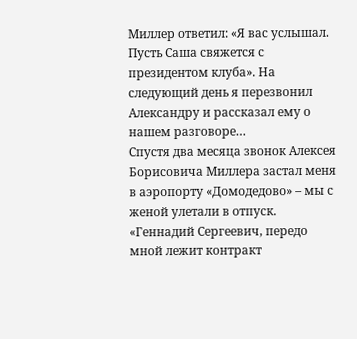Миллер ответил: «Я вас услышал. Пусть Саша свяжется с президентом клуба». На следующий день я перезвонил Александру и рассказал ему о нашем разговоре…
Спустя два месяца звонок Алексея Борисовича Миллера застал меня в аэропорту «Домодедово» – мы с женой улетали в отпуск. «Геннадий Сергеевич, передо мной лежит контракт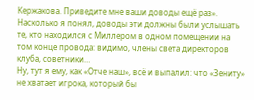Кержакова. Приведите мне ваши доводы ещё раз».
Насколько я понял, доводы эти должны были услышать те, кто находился с Миллером в одном помещении на том конце провода: видимо, члены света директоров клуба, советники…
Ну, тут я ему, как «Отче наш», всё и выпалил: что «Зениту» не хватает игрока, который бы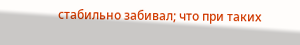стабильно забивал; что при таких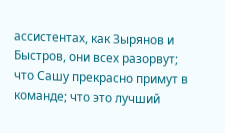ассистентах, как Зырянов и Быстров, они всех разорвут; что Сашу прекрасно примут в команде; что это лучший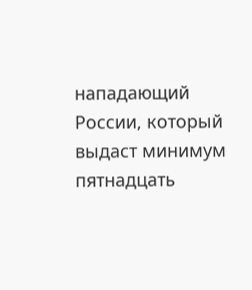нападающий России, который выдаст минимум пятнадцать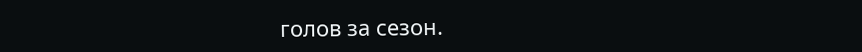голов за сезон.